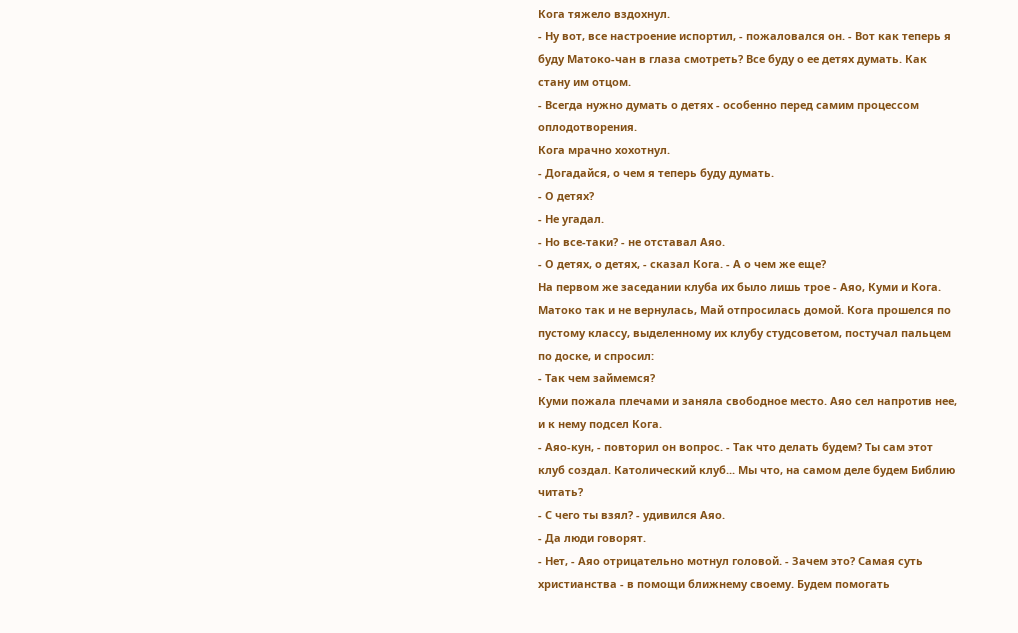Кога тяжело вздохнул.
- Ну вот, все настроение испортил, - пожаловался он. - Вот как теперь я буду Матоко-чан в глаза смотреть? Все буду о ее детях думать. Как стану им отцом.
- Всегда нужно думать о детях - особенно перед самим процессом оплодотворения.
Кога мрачно хохотнул.
- Догадайся, о чем я теперь буду думать.
- О детях?
- Не угадал.
- Но все-таки? - не отставал Аяо.
- О детях, о детях, - сказал Кога. - А о чем же еще?
На первом же заседании клуба их было лишь трое - Аяо, Куми и Кога. Матоко так и не вернулась, Май отпросилась домой. Кога прошелся по пустому классу, выделенному их клубу студсоветом, постучал пальцем по доске, и спросил:
- Так чем займемся?
Куми пожала плечами и заняла свободное место. Аяо сел напротив нее, и к нему подсел Кога.
- Аяо-кун, - повторил он вопрос. - Так что делать будем? Ты сам этот клуб создал. Католический клуб... Мы что, на самом деле будем Библию читать?
- С чего ты взял? - удивился Аяо.
- Да люди говорят.
- Нет, - Аяо отрицательно мотнул головой. - Зачем это? Самая суть христианства - в помощи ближнему своему. Будем помогать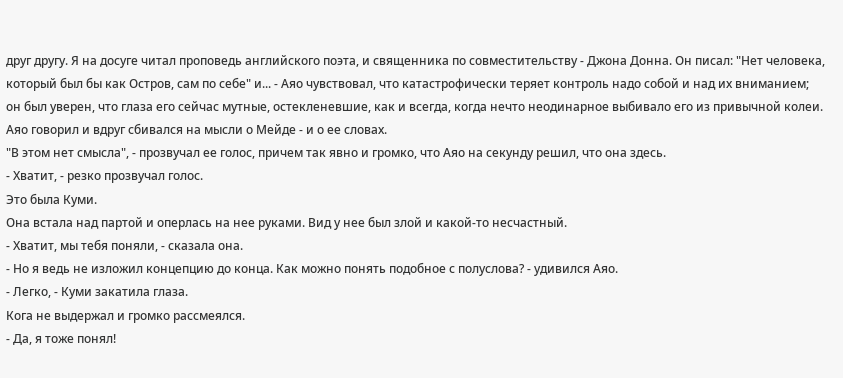друг другу. Я на досуге читал проповедь английского поэта, и священника по совместительству - Джона Донна. Он писал: "Нет человека, который был бы как Остров, сам по себе" и... - Аяо чувствовал, что катастрофически теряет контроль надо собой и над их вниманием; он был уверен, что глаза его сейчас мутные, остекленевшие, как и всегда, когда нечто неодинарное выбивало его из привычной колеи. Аяо говорил и вдруг сбивался на мысли о Мейде - и о ее словах.
"В этом нет смысла", - прозвучал ее голос, причем так явно и громко, что Аяо на секунду решил, что она здесь.
- Хватит, - резко прозвучал голос.
Это была Куми.
Она встала над партой и оперлась на нее руками. Вид у нее был злой и какой-то несчастный.
- Хватит, мы тебя поняли, - сказала она.
- Но я ведь не изложил концепцию до конца. Как можно понять подобное с полуслова? - удивился Аяо.
- Легко, - Куми закатила глаза.
Кога не выдержал и громко рассмеялся.
- Да, я тоже понял!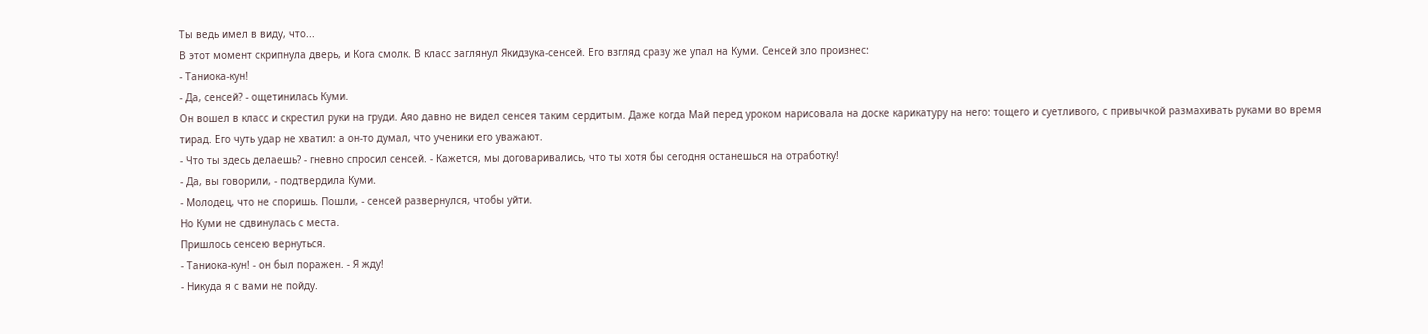Ты ведь имел в виду, что...
В этот момент скрипнула дверь, и Кога смолк. В класс заглянул Якидзука-сенсей. Его взгляд сразу же упал на Куми. Сенсей зло произнес:
- Таниока-кун!
- Да, сенсей? - ощетинилась Куми.
Он вошел в класс и скрестил руки на груди. Аяо давно не видел сенсея таким сердитым. Даже когда Май перед уроком нарисовала на доске карикатуру на него: тощего и суетливого, с привычкой размахивать руками во время тирад. Его чуть удар не хватил: а он-то думал, что ученики его уважают.
- Что ты здесь делаешь? - гневно спросил сенсей. - Кажется, мы договаривались, что ты хотя бы сегодня останешься на отработку!
- Да, вы говорили, - подтвердила Куми.
- Молодец, что не споришь. Пошли, - сенсей развернулся, чтобы уйти.
Но Куми не сдвинулась с места.
Пришлось сенсею вернуться.
- Таниока-кун! - он был поражен. - Я жду!
- Никуда я с вами не пойду.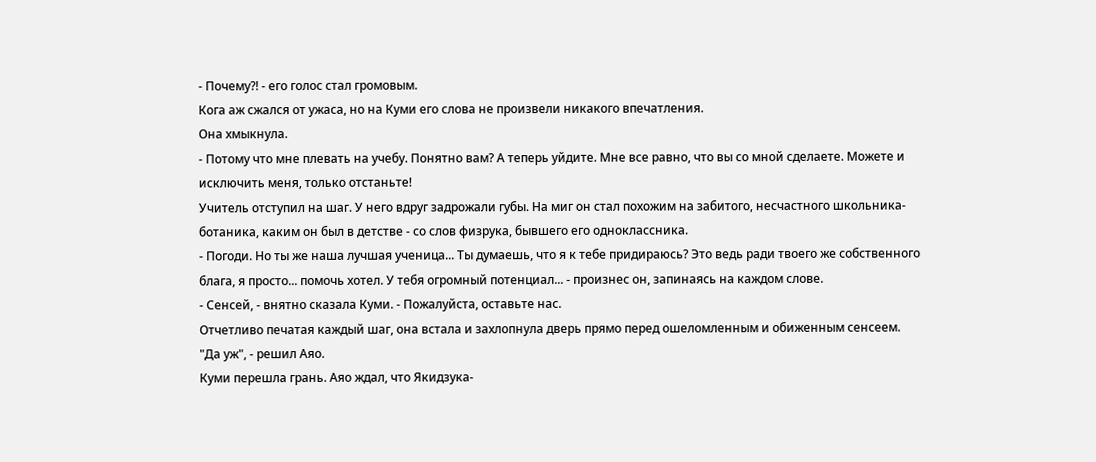- Почему?! - его голос стал громовым.
Кога аж сжался от ужаса, но на Куми его слова не произвели никакого впечатления.
Она хмыкнула.
- Потому что мне плевать на учебу. Понятно вам? А теперь уйдите. Мне все равно, что вы со мной сделаете. Можете и исключить меня, только отстаньте!
Учитель отступил на шаг. У него вдруг задрожали губы. На миг он стал похожим на забитого, несчастного школьника-ботаника, каким он был в детстве - со слов физрука, бывшего его одноклассника.
- Погоди. Но ты же наша лучшая ученица... Ты думаешь, что я к тебе придираюсь? Это ведь ради твоего же собственного блага, я просто... помочь хотел. У тебя огромный потенциал... - произнес он, запинаясь на каждом слове.
- Сенсей, - внятно сказала Куми. - Пожалуйста, оставьте нас.
Отчетливо печатая каждый шаг, она встала и захлопнула дверь прямо перед ошеломленным и обиженным сенсеем.
"Да уж", - решил Аяо.
Куми перешла грань. Аяо ждал, что Якидзука-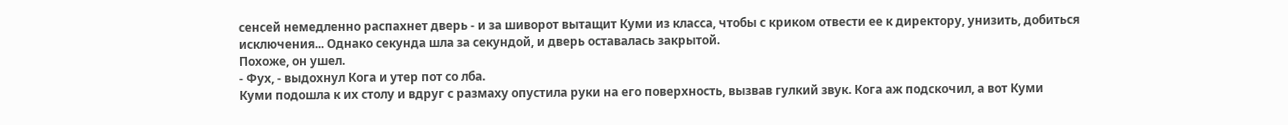сенсей немедленно распахнет дверь - и за шиворот вытащит Куми из класса, чтобы с криком отвести ее к директору, унизить, добиться исключения... Однако секунда шла за секундой, и дверь оставалась закрытой.
Похоже, он ушел.
- Фух, - выдохнул Кога и утер пот со лба.
Куми подошла к их столу и вдруг с размаху опустила руки на его поверхность, вызвав гулкий звук. Кога аж подскочил, а вот Куми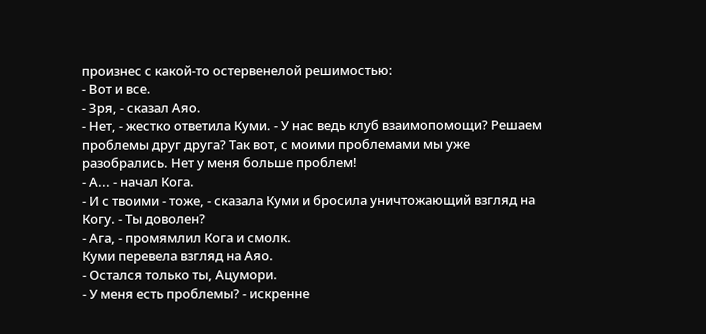произнес с какой-то остервенелой решимостью:
- Вот и все.
- Зря, - сказал Аяо.
- Нет, - жестко ответила Куми. - У нас ведь клуб взаимопомощи? Решаем проблемы друг друга? Так вот, с моими проблемами мы уже разобрались. Нет у меня больше проблем!
- А... - начал Кога.
- И с твоими - тоже, - сказала Куми и бросила уничтожающий взгляд на Когу. - Ты доволен?
- Ага, - промямлил Кога и смолк.
Куми перевела взгляд на Аяо.
- Остался только ты, Ацумори.
- У меня есть проблемы? - искренне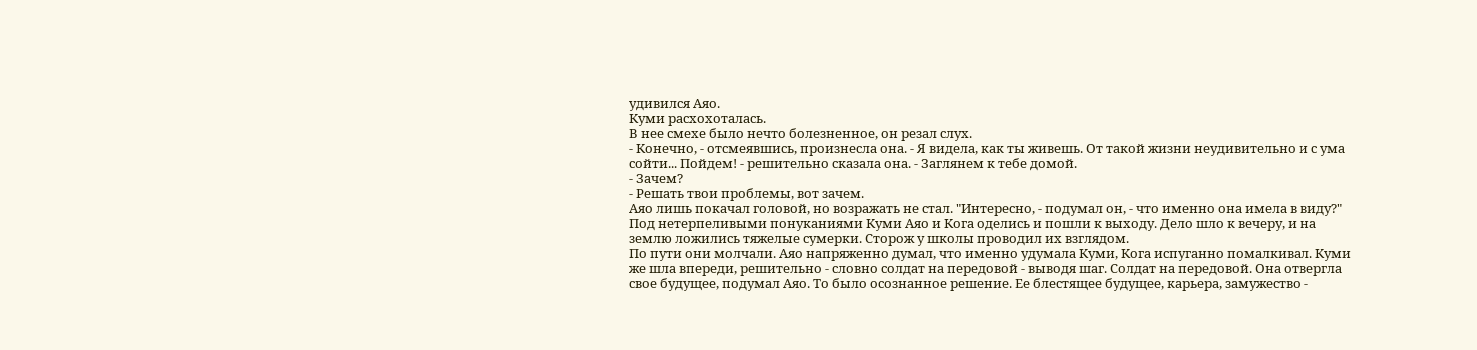удивился Аяо.
Куми расхохоталась.
В нее смехе было нечто болезненное, он резал слух.
- Конечно, - отсмеявшись, произнесла она. - Я видела, как ты живешь. От такой жизни неудивительно и с ума сойти... Пойдем! - решительно сказала она. - Заглянем к тебе домой.
- Зачем?
- Решать твои проблемы, вот зачем.
Аяо лишь покачал головой, но возражать не стал. "Интересно, - подумал он, - что именно она имела в виду?"
Под нетерпеливыми понуканиями Куми Аяо и Кога оделись и пошли к выходу. Дело шло к вечеру, и на землю ложились тяжелые сумерки. Сторож у школы проводил их взглядом.
По пути они молчали. Аяо напряженно думал, что именно удумала Куми, Кога испуганно помалкивал. Куми же шла впереди, решительно - словно солдат на передовой - выводя шаг. Солдат на передовой. Она отвергла свое будущее, подумал Аяо. То было осознанное решение. Ее блестящее будущее, карьера, замужество -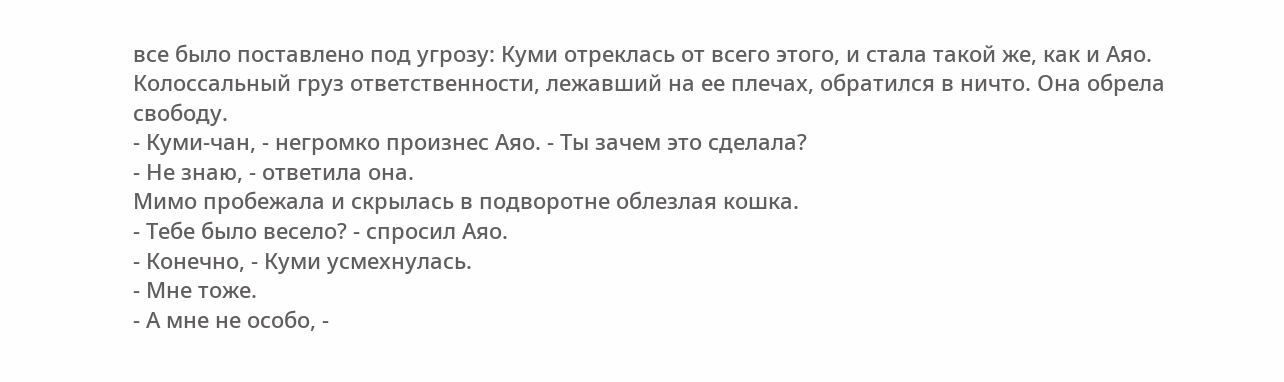все было поставлено под угрозу: Куми отреклась от всего этого, и стала такой же, как и Аяо. Колоссальный груз ответственности, лежавший на ее плечах, обратился в ничто. Она обрела свободу.
- Куми-чан, - негромко произнес Аяо. - Ты зачем это сделала?
- Не знаю, - ответила она.
Мимо пробежала и скрылась в подворотне облезлая кошка.
- Тебе было весело? - спросил Аяо.
- Конечно, - Куми усмехнулась.
- Мне тоже.
- А мне не особо, -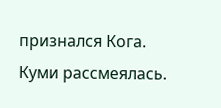признался Кога.
Куми рассмеялась.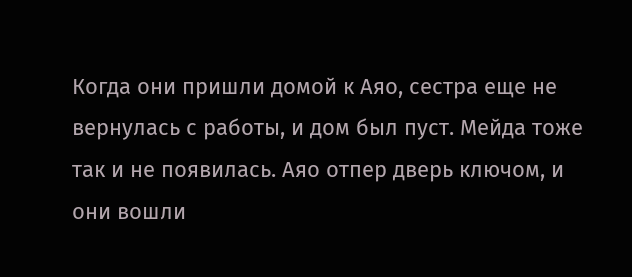Когда они пришли домой к Аяо, сестра еще не вернулась с работы, и дом был пуст. Мейда тоже так и не появилась. Аяо отпер дверь ключом, и они вошли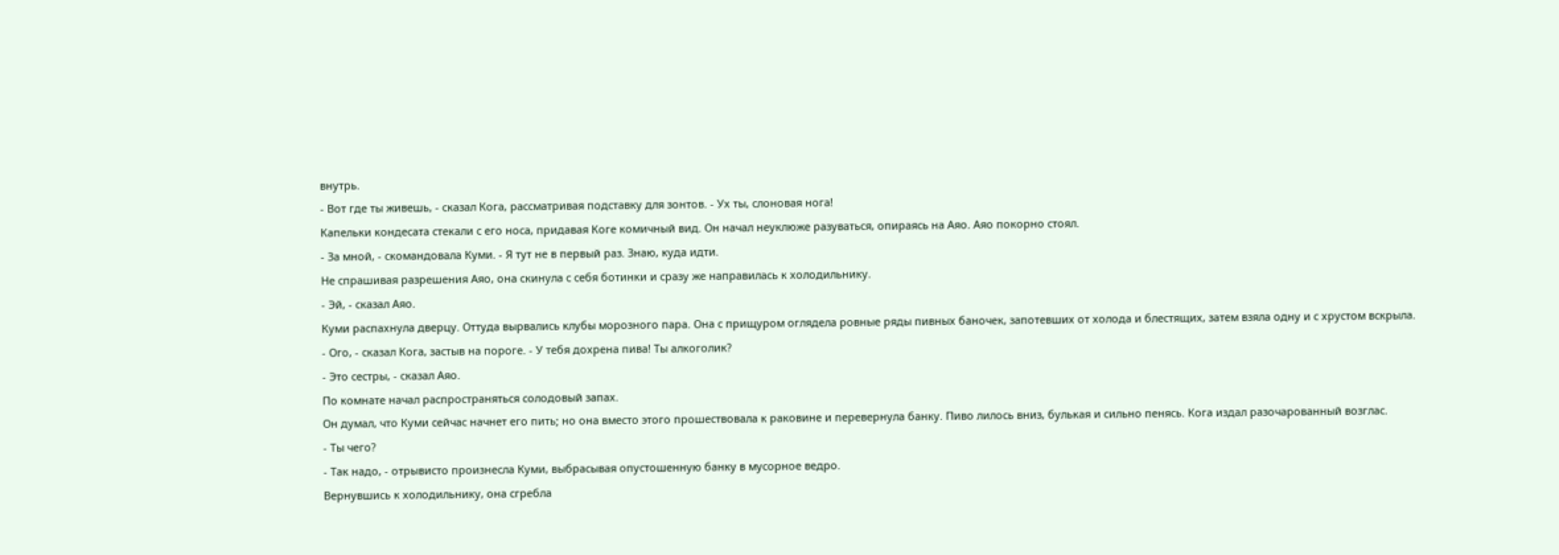внутрь.
- Вот где ты живешь, - сказал Кога, рассматривая подставку для зонтов. - Ух ты, слоновая нога!
Капельки кондесата стекали с его носа, придавая Коге комичный вид. Он начал неуклюже разуваться, опираясь на Аяо. Аяо покорно стоял.
- За мной, - скомандовала Куми. - Я тут не в первый раз. Знаю, куда идти.
Не спрашивая разрешения Аяо, она скинула с себя ботинки и сразу же направилась к холодильнику.
- Эй, - сказал Аяо.
Куми распахнула дверцу. Оттуда вырвались клубы морозного пара. Она с прищуром оглядела ровные ряды пивных баночек, запотевших от холода и блестящих, затем взяла одну и с хрустом вскрыла.
- Ого, - сказал Кога, застыв на пороге. - У тебя дохрена пива! Ты алкоголик?
- Это сестры, - сказал Аяо.
По комнате начал распространяться солодовый запах.
Он думал, что Куми сейчас начнет его пить; но она вместо этого прошествовала к раковине и перевернула банку. Пиво лилось вниз, булькая и сильно пенясь. Кога издал разочарованный возглас.
- Ты чего?
- Так надо, - отрывисто произнесла Куми, выбрасывая опустошенную банку в мусорное ведро.
Вернувшись к холодильнику, она сгребла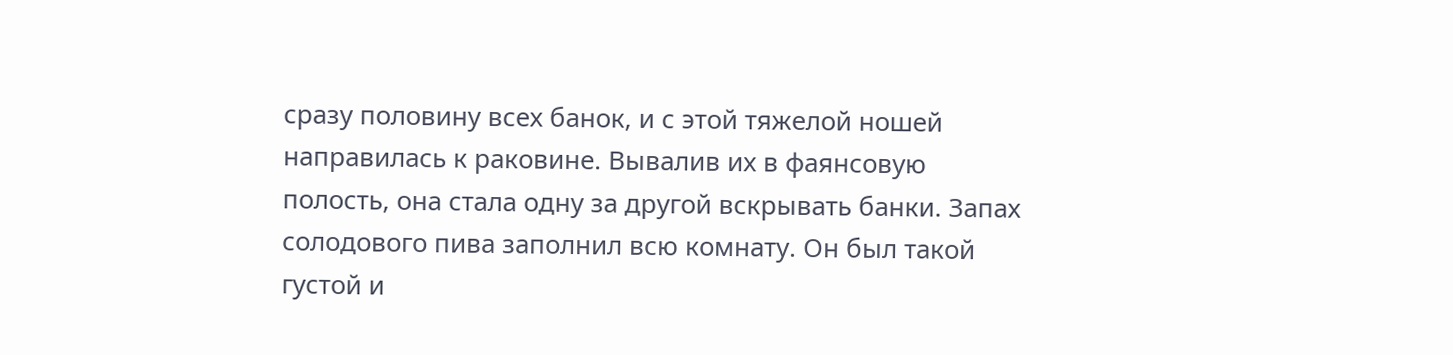сразу половину всех банок, и с этой тяжелой ношей направилась к раковине. Вывалив их в фаянсовую полость, она стала одну за другой вскрывать банки. Запах солодового пива заполнил всю комнату. Он был такой густой и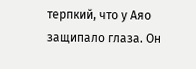терпкий, что у Аяо защипало глаза. Он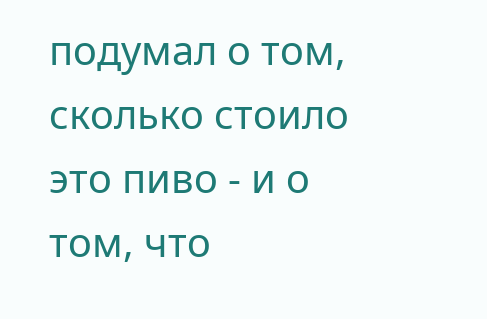подумал о том, сколько стоило это пиво - и о том, что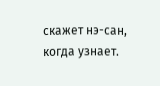скажет нэ-сан, когда узнает.